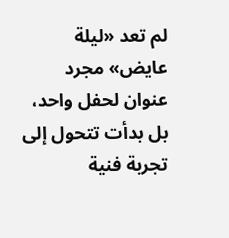لم تعد «ليلة عايض» مجرد عنوان لحفل واحد، بل بدأت تتحول إلى تجربة فنية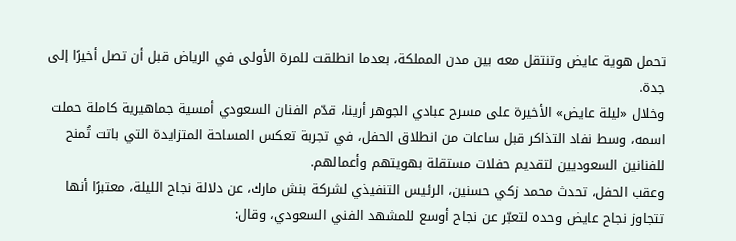تحمل هوية عايض وتنتقل معه بين مدن المملكة، بعدما انطلقت للمرة الأولى في الرياض قبل أن تصل أخيرًا إلى جدة.
وخلال «ليلة عايض» الأخيرة على مسرح عبادي الجوهر أرينا، قدّم الفنان السعودي أمسية جماهيرية كاملة حملت اسمه، وسط نفاد التذاكر قبل ساعات من انطلاق الحفل، في تجربة تعكس المساحة المتزايدة التي باتت تُمنح للفنانين السعوديين لتقديم حفلات مستقلة بهويتهم وأعمالهم.
وعقب الحفل، تحدث محمد زكي حسنين، الرئيس التنفيذي لشركة بنش مارك، عن دلالة نجاح الليلة، معتبرًا أنها تتجاوز نجاح عايض وحده لتعبّر عن نجاح أوسع للمشهد الفني السعودي، وقال: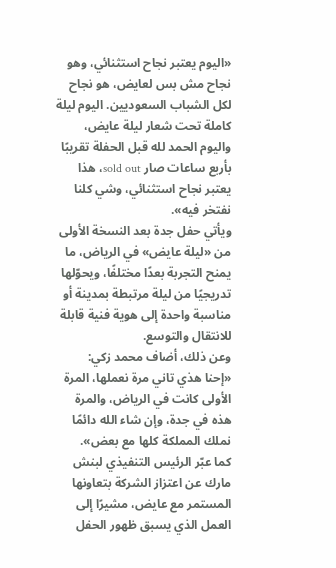«اليوم يعتبر نجاح استثنائي، وهو نجاح مش بس لعايض، هو نجاح لكل الشباب السعوديين. اليوم ليلة كاملة تحت شعار ليلة عايض، واليوم الحمد لله قبل الحفلة تقريبًا بأربع ساعات صار sold out، هذا يعتبر نجاح استثنائي، وشي كلنا نفتخر فيه».
ويأتي حفل جدة بعد النسخة الأولى من «ليلة عايض» في الرياض، ما يمنح التجربة بعدًا مختلفًا، ويحوّلها تدريجيًا من ليلة مرتبطة بمدينة أو مناسبة واحدة إلى هوية فنية قابلة للانتقال والتوسع.
وعن ذلك، أضاف محمد زكي:
«إحنا هذي تاني مرة نعملها، المرة الأولى كانت في الرياض، والمرة هذه في جدة، وإن شاء الله دائمًا نملك المملكة كلها مع بعض».
كما عبّر الرئيس التنفيذي لبنش مارك عن اعتزاز الشركة بتعاونها المستمر مع عايض، مشيرًا إلى العمل الذي يسبق ظهور الحفل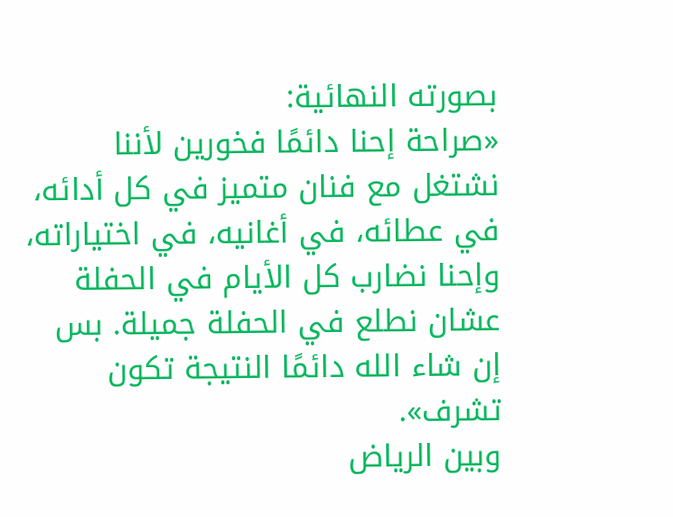بصورته النهائية:
«صراحة إحنا دائمًا فخورين لأننا نشتغل مع فنان متميز في كل أدائه، في عطائه، في أغانيه، في اختياراته، وإحنا نضارب كل الأيام في الحفلة عشان نطلع في الحفلة جميلة. بس إن شاء الله دائمًا النتيجة تكون تشرف».
وبين الرياض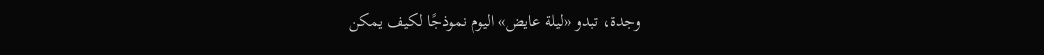وجدة، تبدو «ليلة عايض» اليوم نموذجًا لكيف يمكن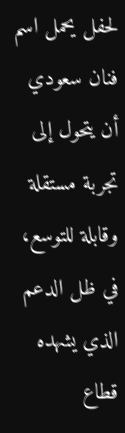لحفل يحمل اسم فنان سعودي أن يتحول إلى تجربة مستقلة وقابلة للتوسع، في ظل الدعم الذي يشهده قطاع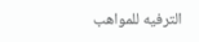الترفيه للمواهب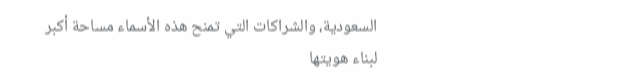السعودية، والشراكات التي تمنح هذه الأسماء مساحة أكبر لبناء هويتها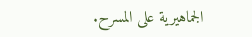الجماهيرية على المسرح.